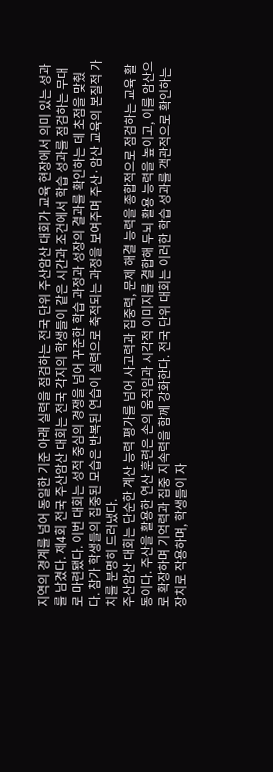지역의 경계를 넘어 동일한 기준 아래 실력을 점검하는 전국 단위 주산암산 대회가 교육 현장에서 의미 있는 성과를 남겼다. 제4회 전국 주산암산 대회는 전국 각지의 학생들이 같은 시간과 조건에서 학습 성과를 점검하는 무대로 마련됐다. 이번 대회는 성적 중심의 경쟁을 넘어 꾸준한 학습 과정과 성장의 결과를 확인하는 데 초점을 맞췄다. 참가 학생들의 집중된 모습은 반복된 연습이 실력으로 축적되는 과정을 보여주며 주산·암산 교육의 본질적 가치를 분명히 드러냈다.
주산암산 대회는 단순한 계산 능력 평가를 넘어 사고력과 집중력, 문제 해결 능력을 종합적으로 점검하는 교육 활동이다. 주산을 활용한 연산 훈련은 손의 움직임과 시각적 이미지를 결합해 두뇌 활용 능력을 높이고, 이를 암산으로 확장하며 기억력과 집중 지속력을 함께 강화한다. 전국 단위 대회는 이러한 학습 성과를 객관적으로 확인하는 장치로 작용하며, 학생들이 자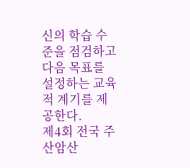신의 학습 수준을 점검하고 다음 목표를 설정하는 교육적 계기를 제공한다.
제4회 전국 주산암산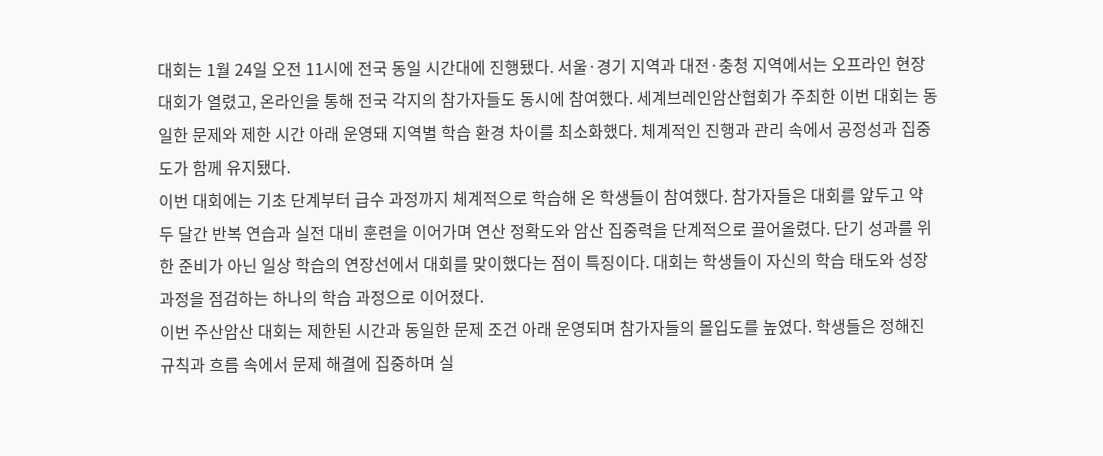대회는 1월 24일 오전 11시에 전국 동일 시간대에 진행됐다. 서울·경기 지역과 대전·충청 지역에서는 오프라인 현장 대회가 열렸고, 온라인을 통해 전국 각지의 참가자들도 동시에 참여했다. 세계브레인암산협회가 주최한 이번 대회는 동일한 문제와 제한 시간 아래 운영돼 지역별 학습 환경 차이를 최소화했다. 체계적인 진행과 관리 속에서 공정성과 집중도가 함께 유지됐다.
이번 대회에는 기초 단계부터 급수 과정까지 체계적으로 학습해 온 학생들이 참여했다. 참가자들은 대회를 앞두고 약 두 달간 반복 연습과 실전 대비 훈련을 이어가며 연산 정확도와 암산 집중력을 단계적으로 끌어올렸다. 단기 성과를 위한 준비가 아닌 일상 학습의 연장선에서 대회를 맞이했다는 점이 특징이다. 대회는 학생들이 자신의 학습 태도와 성장 과정을 점검하는 하나의 학습 과정으로 이어졌다.
이번 주산암산 대회는 제한된 시간과 동일한 문제 조건 아래 운영되며 참가자들의 몰입도를 높였다. 학생들은 정해진 규칙과 흐름 속에서 문제 해결에 집중하며 실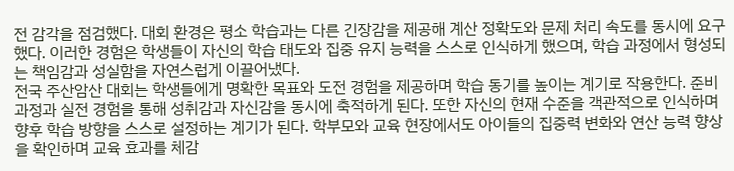전 감각을 점검했다. 대회 환경은 평소 학습과는 다른 긴장감을 제공해 계산 정확도와 문제 처리 속도를 동시에 요구했다. 이러한 경험은 학생들이 자신의 학습 태도와 집중 유지 능력을 스스로 인식하게 했으며, 학습 과정에서 형성되는 책임감과 성실함을 자연스럽게 이끌어냈다.
전국 주산암산 대회는 학생들에게 명확한 목표와 도전 경험을 제공하며 학습 동기를 높이는 계기로 작용한다. 준비 과정과 실전 경험을 통해 성취감과 자신감을 동시에 축적하게 된다. 또한 자신의 현재 수준을 객관적으로 인식하며 향후 학습 방향을 스스로 설정하는 계기가 된다. 학부모와 교육 현장에서도 아이들의 집중력 변화와 연산 능력 향상을 확인하며 교육 효과를 체감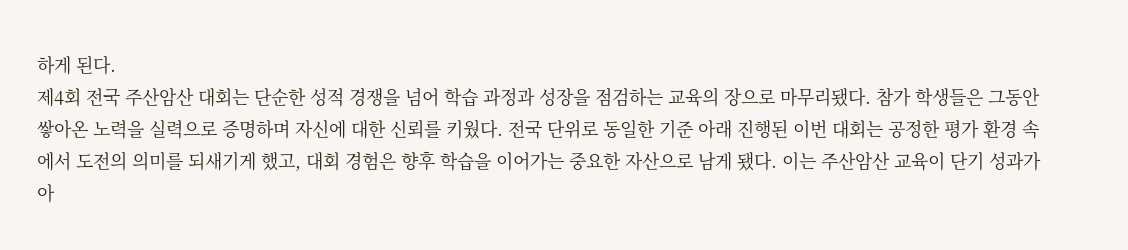하게 된다.
제4회 전국 주산암산 대회는 단순한 성적 경쟁을 넘어 학습 과정과 성장을 점검하는 교육의 장으로 마무리됐다. 참가 학생들은 그동안 쌓아온 노력을 실력으로 증명하며 자신에 대한 신뢰를 키웠다. 전국 단위로 동일한 기준 아래 진행된 이번 대회는 공정한 평가 환경 속에서 도전의 의미를 되새기게 했고, 대회 경험은 향후 학습을 이어가는 중요한 자산으로 남게 됐다. 이는 주산암산 교육이 단기 성과가 아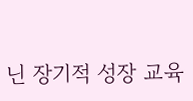닌 장기적 성장 교육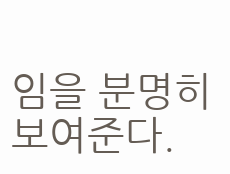임을 분명히 보여준다.